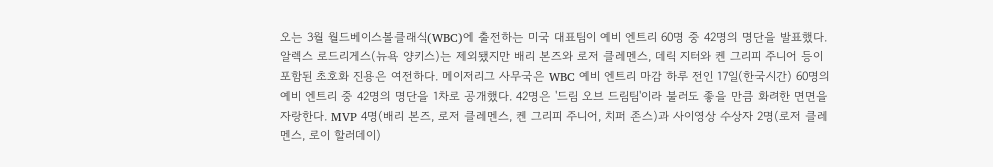오는 3월 월드베이스볼클래식(WBC)에 출전하는 미국 대표팀이 예비 엔트리 60명 중 42명의 명단을 발표했다. 알렉스 로드리게스(뉴욕 양키스)는 제외됐지만 배리 본즈와 로저 클레멘스, 데릭 지터와 켄 그리피 주니어 등이 포함된 초호화 진용은 여전하다. 메이저리그 사무국은 WBC 예비 엔트리 마감 하루 전인 17일(한국시간) 60명의 예비 엔트리 중 42명의 명단을 1차로 공개했다. 42명은 '드림 오브 드림팀'이라 불러도 좋을 만큼 화려한 면면을 자랑한다. MVP 4명(배리 본즈, 로저 클레멘스, 켄 그리피 주니어, 치퍼 존스)과 사이영상 수상자 2명(로저 클레멘스, 로이 할러데이)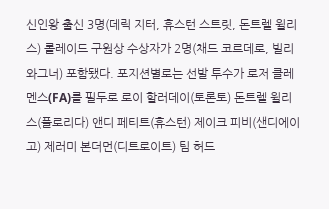신인왕 출신 3명(데릭 지터, 휴스턴 스트릿, 돈트렐 윌리스) 롤레이드 구원상 수상자가 2명(채드 코르데로, 빌리 와그너) 포함됐다. 포지션별로는 선발 투수가 로저 클레멘스(FA)를 필두로 로이 할러데이(토론토) 돈트렐 윌리스(플로리다) 앤디 페티트(휴스턴) 제이크 피비(샌디에이고) 제러미 본더먼(디트로이트) 팀 허드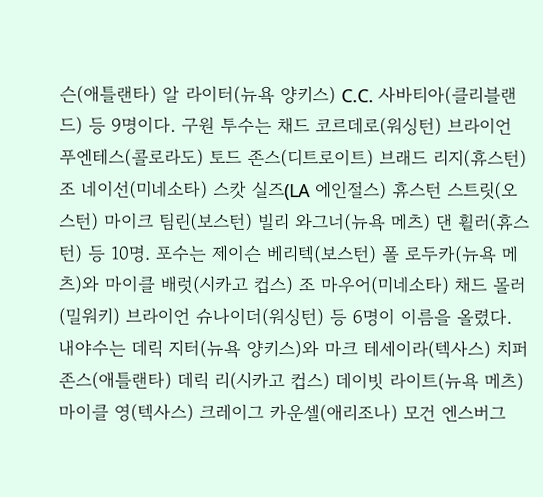슨(애틀랜타) 알 라이터(뉴욕 양키스) C.C. 사바티아(클리블랜드) 등 9명이다. 구원 투수는 채드 코르데로(워싱턴) 브라이언 푸엔테스(콜로라도) 토드 존스(디트로이트) 브래드 리지(휴스턴) 조 네이선(미네소타) 스캇 실즈(LA 에인절스) 휴스턴 스트릿(오스턴) 마이크 팀린(보스턴) 빌리 와그너(뉴욕 메츠) 댄 휠러(휴스턴) 등 10명. 포수는 제이슨 베리텍(보스턴) 폴 로두카(뉴욕 메츠)와 마이클 배럿(시카고 컵스) 조 마우어(미네소타) 채드 몰러(밀워키) 브라이언 슈나이더(워싱턴) 등 6명이 이름을 올렸다. 내야수는 데릭 지터(뉴욕 양키스)와 마크 테세이라(텍사스) 치퍼 존스(애틀랜타) 데릭 리(시카고 컵스) 데이빗 라이트(뉴욕 메츠) 마이클 영(텍사스) 크레이그 카운셀(애리조나) 모건 엔스버그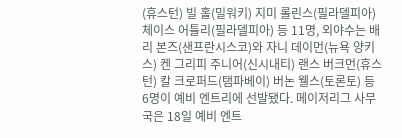(휴스턴) 빌 홀(밀워키) 지미 롤린스(필라델피아) 체이스 어틀리(필라델피아) 등 11명, 외야수는 배리 본즈(샌프란시스코)와 자니 데이먼(뉴욕 양키스) 켄 그리피 주니어(신시내티) 랜스 버크먼(휴스턴) 칼 크로퍼드(탬파베이) 버논 웰스(토론토) 등 6명이 예비 엔트리에 선발됐다. 메이저리그 사무국은 18일 예비 엔트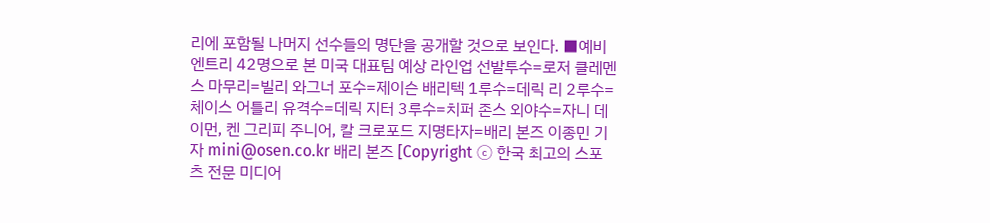리에 포함될 나머지 선수들의 명단을 공개할 것으로 보인다. ■예비 엔트리 42명으로 본 미국 대표팀 예상 라인업 선발투수=로저 클레멘스 마무리=빌리 와그너 포수=제이슨 배리텍 1루수=데릭 리 2루수=체이스 어틀리 유격수=데릭 지터 3루수=치퍼 존스 외야수=자니 데이먼, 켄 그리피 주니어, 칼 크로포드 지명타자=배리 본즈 이종민 기자 mini@osen.co.kr 배리 본즈 [Copyright ⓒ 한국 최고의 스포츠 전문 미디어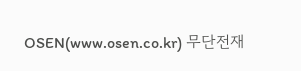OSEN(www.osen.co.kr) 무단전재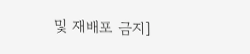및 재배포 금지]